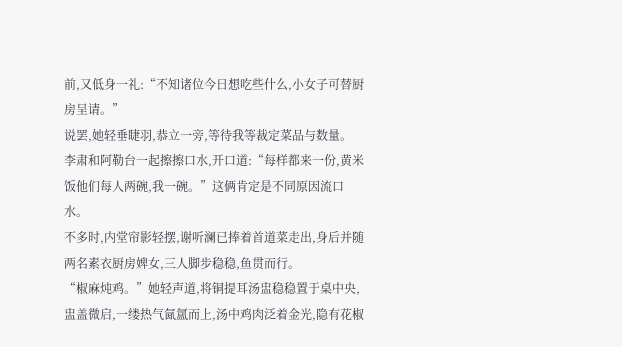前,又低身一礼:“不知诸位今日想吃些什么,小女子可替厨房呈请。”
说罢,她轻垂睫羽,恭立一旁,等待我等裁定菜品与数量。
李肃和阿勒台一起擦擦口水,开口道:“每样都来一份,黄米饭他们每人两碗,我一碗。”这俩肯定是不同原因流口水。
不多时,内堂帘影轻摆,谢听澜已捧着首道菜走出,身后并随两名素衣厨房婢女,三人脚步稳稳,鱼贯而行。
“椒麻炖鸡。”她轻声道,将铜提耳汤盅稳稳置于桌中央,盅盖微启,一缕热气氤氲而上,汤中鸡肉泛着金光,隐有花椒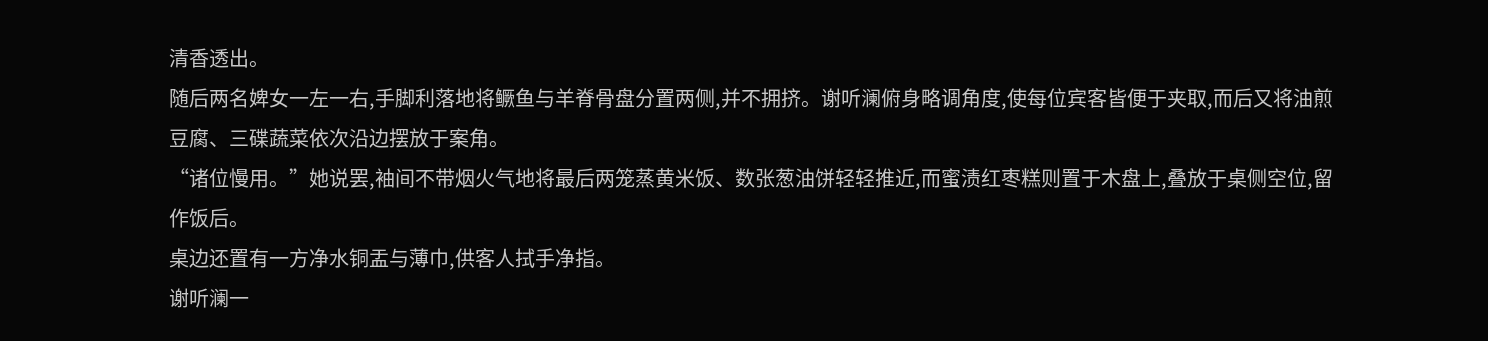清香透出。
随后两名婢女一左一右,手脚利落地将鳜鱼与羊脊骨盘分置两侧,并不拥挤。谢听澜俯身略调角度,使每位宾客皆便于夹取,而后又将油煎豆腐、三碟蔬菜依次沿边摆放于案角。
“诸位慢用。”她说罢,袖间不带烟火气地将最后两笼蒸黄米饭、数张葱油饼轻轻推近,而蜜渍红枣糕则置于木盘上,叠放于桌侧空位,留作饭后。
桌边还置有一方净水铜盂与薄巾,供客人拭手净指。
谢听澜一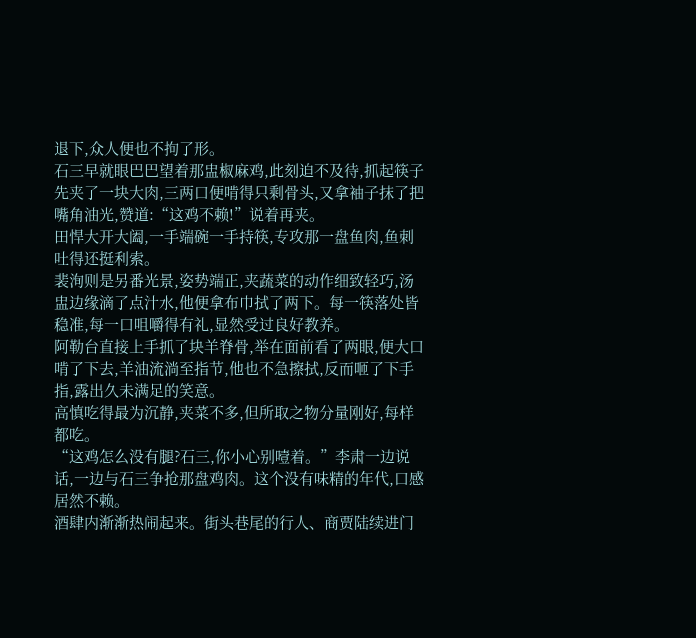退下,众人便也不拘了形。
石三早就眼巴巴望着那盅椒麻鸡,此刻迫不及待,抓起筷子先夹了一块大肉,三两口便啃得只剩骨头,又拿袖子抹了把嘴角油光,赞道:“这鸡不赖!”说着再夹。
田悍大开大阖,一手端碗一手持筷,专攻那一盘鱼肉,鱼刺吐得还挺利索。
裴洵则是另番光景,姿势端正,夹蔬菜的动作细致轻巧,汤盅边缘滴了点汁水,他便拿布巾拭了两下。每一筷落处皆稳准,每一口咀嚼得有礼,显然受过良好教养。
阿勒台直接上手抓了块羊脊骨,举在面前看了两眼,便大口啃了下去,羊油流淌至指节,他也不急擦拭,反而咂了下手指,露出久未满足的笑意。
高慎吃得最为沉静,夹菜不多,但所取之物分量刚好,每样都吃。
“这鸡怎么没有腿?石三,你小心别噎着。”李肃一边说话,一边与石三争抢那盘鸡肉。这个没有味精的年代,口感居然不赖。
酒肆内渐渐热闹起来。街头巷尾的行人、商贾陆续进门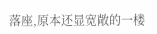落座,原本还显宽敞的一楼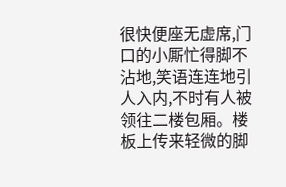很快便座无虚席,门口的小厮忙得脚不沾地,笑语连连地引人入内,不时有人被领往二楼包厢。楼板上传来轻微的脚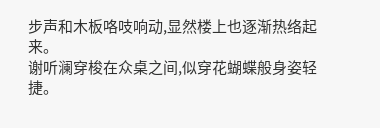步声和木板咯吱响动,显然楼上也逐渐热络起来。
谢听澜穿梭在众桌之间,似穿花蝴蝶般身姿轻捷。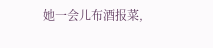她一会儿布酒报菜,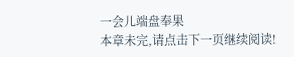一会儿端盘奉果
本章未完,请点击下一页继续阅读!